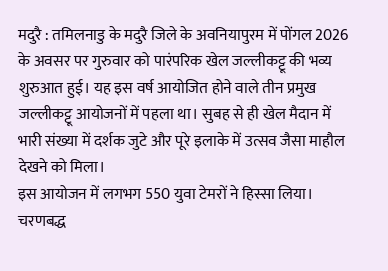मदुरै : तमिलनाडु के मदुरै जिले के अवनियापुरम में पोंगल 2026 के अवसर पर गुरुवार को पारंपरिक खेल जल्लीकट्टू की भव्य शुरुआत हुई। यह इस वर्ष आयोजित होने वाले तीन प्रमुख जल्लीकट्टू आयोजनों में पहला था। सुबह से ही खेल मैदान में भारी संख्या में दर्शक जुटे और पूरे इलाके में उत्सव जैसा माहौल देखने को मिला।
इस आयोजन में लगभग 550 युवा टेमरों ने हिस्सा लिया। चरणबद्ध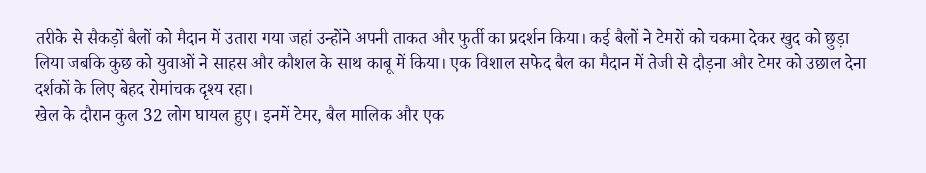तरीके से सैकड़ों बैलों को मैदान में उतारा गया जहां उन्होंने अपनी ताकत और फुर्ती का प्रदर्शन किया। कई बैलों ने टेमरों को चकमा देकर खुद को छुड़ा लिया जबकि कुछ को युवाओं ने साहस और कौशल के साथ काबू में किया। एक विशाल सफेद बैल का मैदान में तेजी से दौड़ना और टेमर को उछाल देना दर्शकों के लिए बेहद रोमांचक दृश्य रहा।
खेल के दौरान कुल 32 लोग घायल हुए। इनमें टेमर, बैल मालिक और एक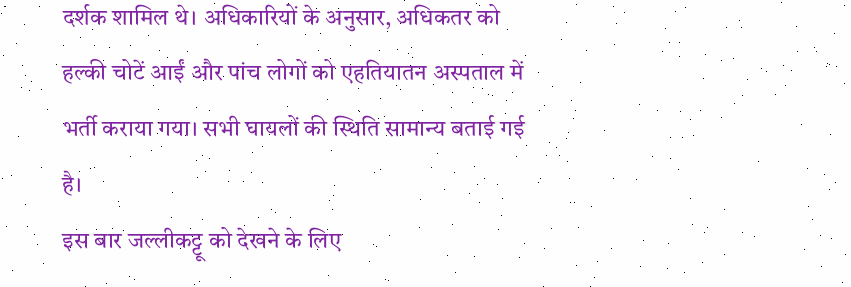दर्शक शामिल थे। अधिकारियों के अनुसार, अधिकतर को हल्की चोटें आईं और पांच लोगों को एहतियातन अस्पताल में भर्ती कराया गया। सभी घायलों की स्थिति सामान्य बताई गई है।
इस बार जल्लीकट्टू को देखने के लिए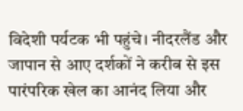विदेशी पर्यटक भी पहुंचे। नीदरलैंड और जापान से आए दर्शकों ने करीब से इस पारंपरिक खेल का आनंद लिया और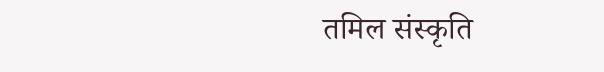तमिल संस्कृति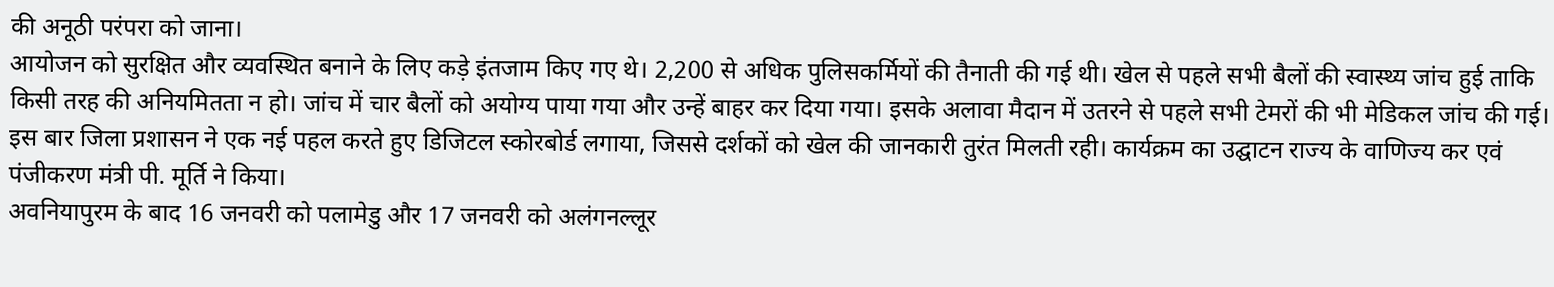की अनूठी परंपरा को जाना।
आयोजन को सुरक्षित और व्यवस्थित बनाने के लिए कड़े इंतजाम किए गए थे। 2,200 से अधिक पुलिसकर्मियों की तैनाती की गई थी। खेल से पहले सभी बैलों की स्वास्थ्य जांच हुई ताकि किसी तरह की अनियमितता न हो। जांच में चार बैलों को अयोग्य पाया गया और उन्हें बाहर कर दिया गया। इसके अलावा मैदान में उतरने से पहले सभी टेमरों की भी मेडिकल जांच की गई।
इस बार जिला प्रशासन ने एक नई पहल करते हुए डिजिटल स्कोरबोर्ड लगाया, जिससे दर्शकों को खेल की जानकारी तुरंत मिलती रही। कार्यक्रम का उद्घाटन राज्य के वाणिज्य कर एवं पंजीकरण मंत्री पी. मूर्ति ने किया।
अवनियापुरम के बाद 16 जनवरी को पलामेडु और 17 जनवरी को अलंगनल्लूर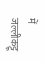में जल्लीकट्टू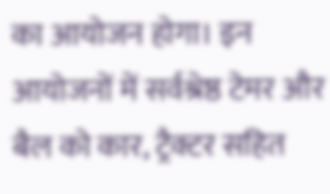का आयोजन होगा। इन आयोजनों में सर्वश्रेष्ठ टेमर और बैल को कार, ट्रैक्टर सहित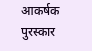आकर्षक पुरस्कार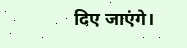दिए जाएंगे।